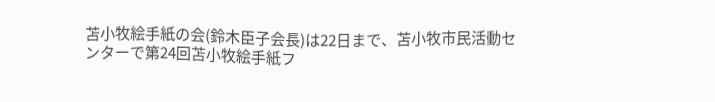苫小牧絵手紙の会(鈴木臣子会長)は22日まで、苫小牧市民活動センターで第24回苫小牧絵手紙フ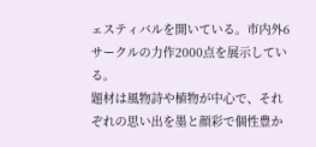ェスティバルを開いている。市内外6サークルの力作2000点を展示している。
題材は風物詩や植物が中心で、それぞれの思い出を墨と顔彩で個性豊か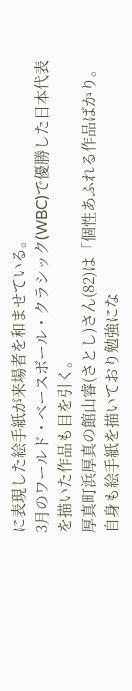に表現した絵手紙が来場者を和ませている。
3月のワールド・ベースボール・クラシック(WBC)で優勝した日本代表を描いた作品も目を引く。
厚真町浜厚真の館山睿(さとし)さん(82)は「個性あふれる作品ばかり。自身も絵手紙を描いており勉強にな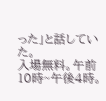った」と話していた。
入場無料。午前10時~午後4時。